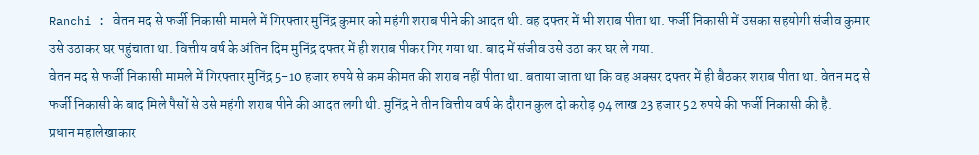Ranchi : वेतन मद से फर्जी निकासी मामले में गिरफ्तार मुनिंद्र कुमार को महंगी शराब पीने की आदत थी. वह दफ्तर में भी शराब पीता था. फर्जी निकासी में उसका सहयोगी संजीव कुमार उसे उठाकर घर पहुंचाता था. वित्तीय वर्ष के अंतिन दिम मुनिंद्र दफ्तर में ही शराब पीकर गिर गया था. बाद में संजीव उसे उठा कर घर ले गया.
वेतन मद से फर्जी निकासी मामले में गिरफ्तार मुनिंद्र 5-10 हजार रुपये से कम कीमत की शराब नहीं पीता था. बताया जाता था कि वह अक्सर दफ्तर में ही बैठकर शराब पीता था. वेतन मद से फर्जी निकासी के बाद मिले पैसों से उसे महंगी शराब पीने की आदत लगी थी. मुनिंद्र ने तीन वित्तीय वर्ष के दौरान कुल दो करोड़ 94 लाख 23 हजार 52 रुपये की फर्जी निकासी की है.
प्रधान महालेखाकार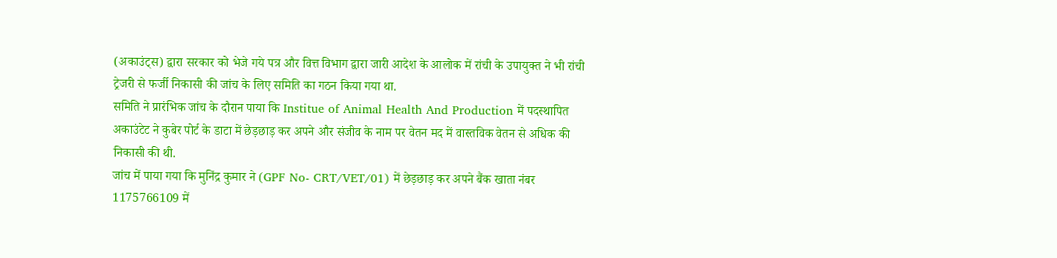(अकाउंट्स) द्वारा सरकार को भेजे गये पत्र और वित्त विभाग द्वारा जारी आदेश के आलोक में रांची के उपायुक्त ने भी रांची ट्रेजरी से फर्जी निकासी की जांच के लिए समिति का गठन किया गया था.
समिति ने प्रारंभिक जांच के दौरान पाया कि Institue of Animal Health And Production में पदस्थापित अकाउंटेट ने कुबेर पोर्ट के डाटा में छेड़छाड़ कर अपने और संजीव के नाम पर वेतन मद में वास्तविक वेतन से अधिक की निकासी की थी.
जांच में पाया गया कि मुनिंद्र कुमार ने (GPF No- CRT/VET/01) में छेड़छाड़ कर अपने बैंक खाता नंबर 1175766109 में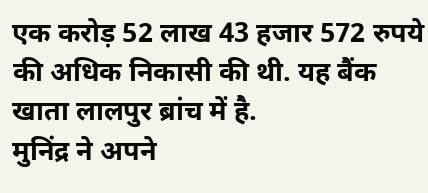एक करोड़ 52 लाख 43 हजार 572 रुपये की अधिक निकासी की थी. यह बैंक खाता लालपुर ब्रांच में है.
मुनिंद्र ने अपने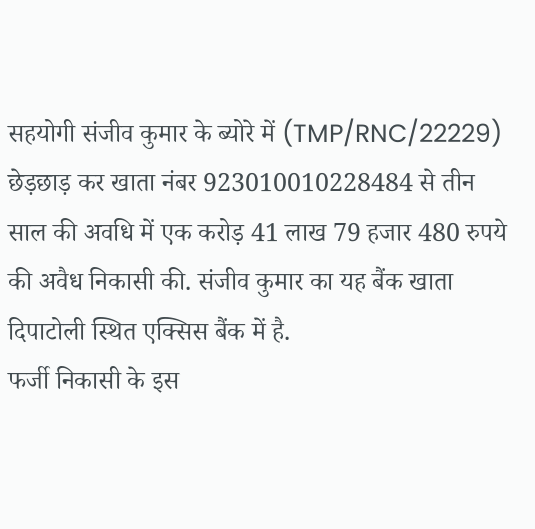सहयोगी संजीव कुमार के ब्योरे में (TMP/RNC/22229) छेड़छाड़ कर खाता नंबर 923010010228484 से तीन साल की अवधि में एक करोड़ 41 लाख 79 हजार 480 रुपये की अवैध निकासी की. संजीव कुमार का यह बैंक खाता दिपाटोली स्थित एक्सिस बैंक में है.
फर्जी निकासी के इस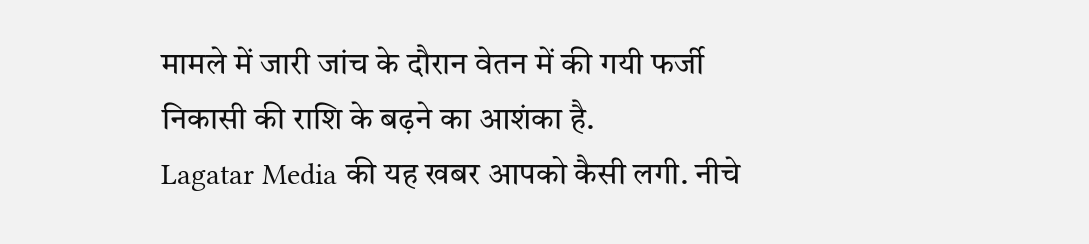मामले में जारी जांच के दौरान वेतन में की गयी फर्जी निकासी की राशि के बढ़ने का आशंका है.
Lagatar Media की यह खबर आपको कैसी लगी. नीचे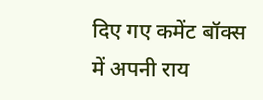दिए गए कमेंट बॉक्स में अपनी राय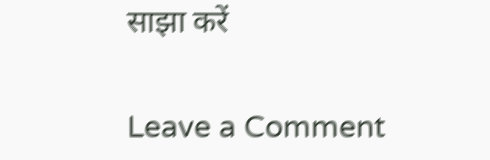साझा करें


Leave a Comment